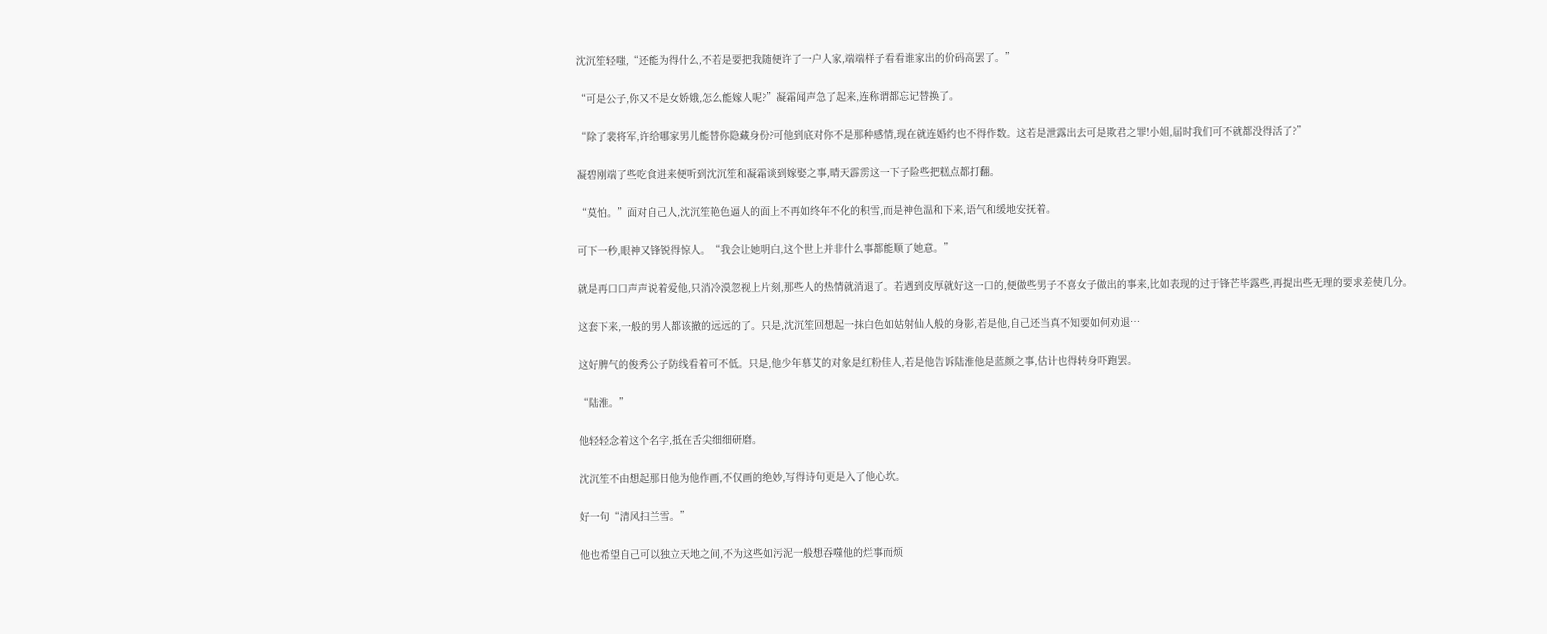沈沉笙轻嗤,“还能为得什么,不若是要把我随便许了一户人家,端端样子看看谁家出的价码高罢了。”

“可是公子,你又不是女娇娥,怎么能嫁人呢?”凝霜闻声急了起来,连称谓都忘记替换了。

“除了裴将军,许给哪家男儿能替你隐藏身份?可他到底对你不是那种感情,现在就连婚约也不得作数。这若是泄露出去可是欺君之罪!小姐,届时我们可不就都没得活了?”

凝碧刚端了些吃食进来便听到沈沉笙和凝霜谈到嫁娶之事,晴天霹雳这一下子险些把糕点都打翻。

“莫怕。”面对自己人,沈沉笙艳色逼人的面上不再如终年不化的积雪,而是神色温和下来,语气和缓地安抚着。

可下一秒,眼神又锋锐得惊人。“我会让她明白,这个世上并非什么事都能顺了她意。”

就是再口口声声说着爱他,只消冷漠忽视上片刻,那些人的热情就消退了。若遇到皮厚就好这一口的,便做些男子不喜女子做出的事来,比如表现的过于锋芒毕露些,再提出些无理的要求差使几分。

这套下来,一般的男人都该撤的远远的了。只是,沈沉笙回想起一抹白色如姑射仙人般的身影,若是他,自己还当真不知要如何劝退…

这好脾气的俊秀公子防线看着可不低。只是,他少年慕艾的对象是红粉佳人,若是他告诉陆淮他是蓝颜之事,估计也得转身吓跑罢。

“陆淮。”

他轻轻念着这个名字,抵在舌尖细细研磨。

沈沉笙不由想起那日他为他作画,不仅画的绝妙,写得诗句更是入了他心坎。

好一句“清风扫兰雪。”

他也希望自己可以独立天地之间,不为这些如污泥一般想吞噬他的烂事而烦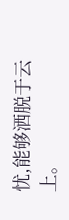忧,能够洒脱于云上。